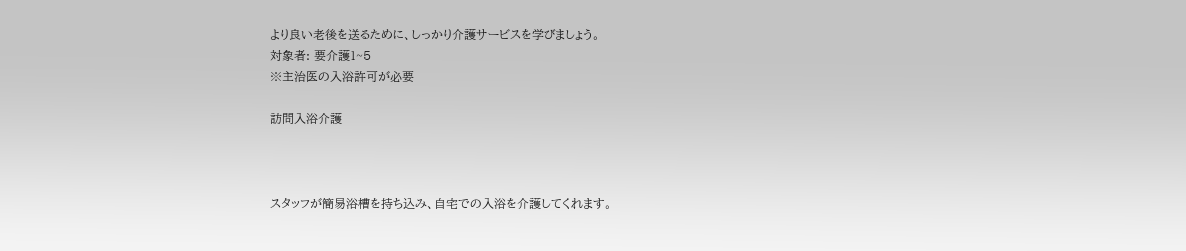より良い老後を送るために、しっかり介護サービスを学びましょう。
対象者: 要介護1~5
※主治医の入浴許可が必要

訪問入浴介護



スタッフが簡易浴槽を持ち込み、自宅での入浴を介護してくれます。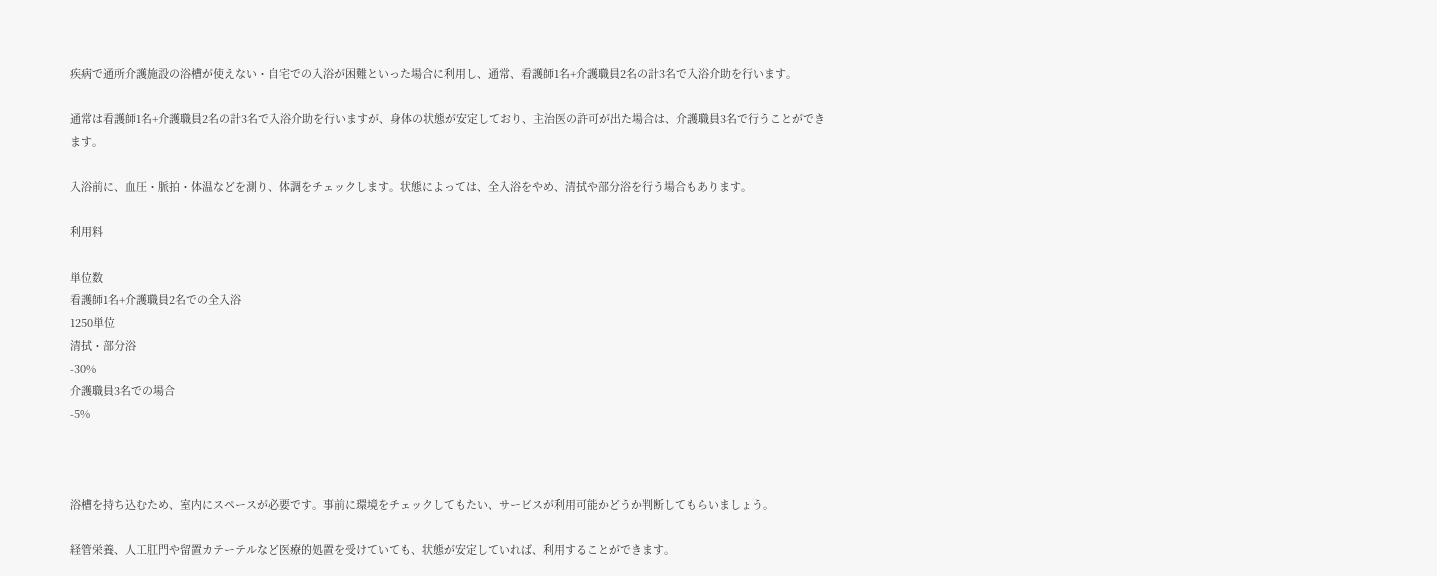疾病で通所介護施設の浴槽が使えない・自宅での入浴が困難といった場合に利用し、通常、看護師1名+介護職員2名の計3名で入浴介助を行います。

通常は看護師1名+介護職員2名の計3名で入浴介助を行いますが、身体の状態が安定しており、主治医の許可が出た場合は、介護職員3名で行うことができます。

入浴前に、血圧・脈拍・体温などを測り、体調をチェックします。状態によっては、全入浴をやめ、清拭や部分浴を行う場合もあります。

利用料

単位数
看護師1名+介護職員2名での全入浴
1250単位
清拭・部分浴
-30%
介護職員3名での場合
-5%



浴槽を持ち込むため、室内にスペースが必要です。事前に環境をチェックしてもたい、サービスが利用可能かどうか判断してもらいましょう。

経管栄養、人工肛門や留置カテーテルなど医療的処置を受けていても、状態が安定していれば、利用することができます。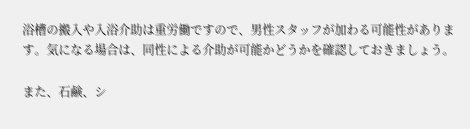浴槽の搬入や入浴介助は重労働ですので、男性スタッフが加わる可能性があります。気になる場合は、同性による介助が可能かどうかを確認しておきましょう。

また、石鹸、シ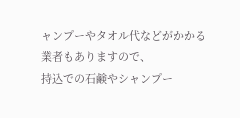ャンプーやタオル代などがかかる業者もありますので、
持込での石鹸やシャンプー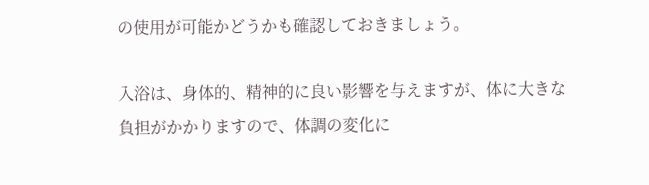の使用が可能かどうかも確認しておきましょう。

入浴は、身体的、精神的に良い影響を与えますが、体に大きな負担がかかりますので、体調の変化に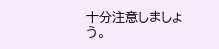十分注意しましょう。